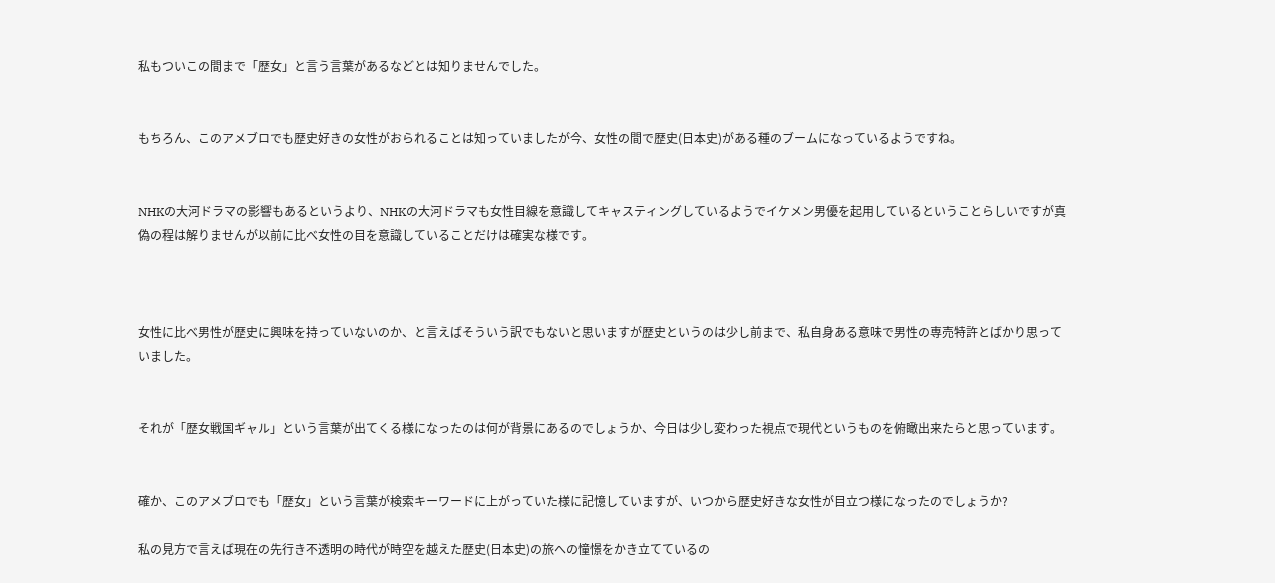私もついこの間まで「歴女」と言う言葉があるなどとは知りませんでした。


もちろん、このアメブロでも歴史好きの女性がおられることは知っていましたが今、女性の間で歴史(日本史)がある種のブームになっているようですね。


NHKの大河ドラマの影響もあるというより、NHKの大河ドラマも女性目線を意識してキャスティングしているようでイケメン男優を起用しているということらしいですが真偽の程は解りませんが以前に比べ女性の目を意識していることだけは確実な様です。



女性に比べ男性が歴史に興味を持っていないのか、と言えばそういう訳でもないと思いますが歴史というのは少し前まで、私自身ある意味で男性の専売特許とばかり思っていました。


それが「歴女戦国ギャル」という言葉が出てくる様になったのは何が背景にあるのでしょうか、今日は少し変わった視点で現代というものを俯瞰出来たらと思っています。


確か、このアメブロでも「歴女」という言葉が検索キーワードに上がっていた様に記憶していますが、いつから歴史好きな女性が目立つ様になったのでしょうか?

私の見方で言えば現在の先行き不透明の時代が時空を越えた歴史(日本史)の旅への憧憬をかき立てているの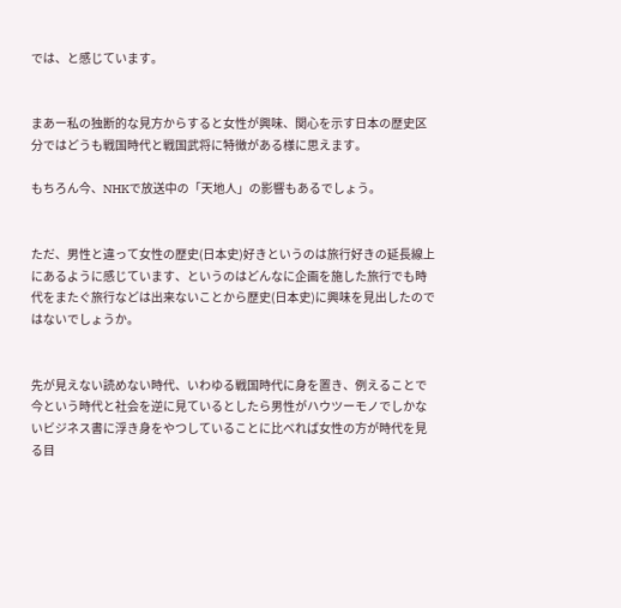では、と感じています。


まあー私の独断的な見方からすると女性が興味、関心を示す日本の歴史区分ではどうも戦国時代と戦国武将に特徴がある様に思えます。

もちろん今、NHKで放送中の「天地人」の影響もあるでしょう。


ただ、男性と違って女性の歴史(日本史)好きというのは旅行好きの延長線上にあるように感じています、というのはどんなに企画を施した旅行でも時代をまたぐ旅行などは出来ないことから歴史(日本史)に興味を見出したのではないでしょうか。


先が見えない読めない時代、いわゆる戦国時代に身を置き、例えることで今という時代と社会を逆に見ているとしたら男性がハウツーモノでしかないビジネス書に浮き身をやつしていることに比べれば女性の方が時代を見る目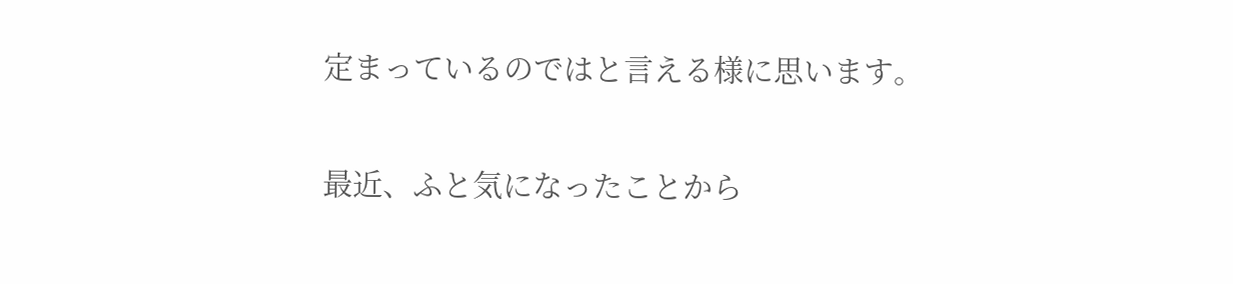定まっているのではと言える様に思います。


最近、ふと気になったことから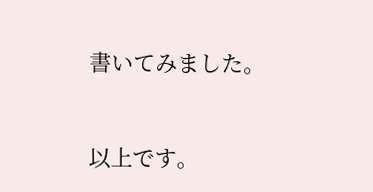書いてみました。


以上です。